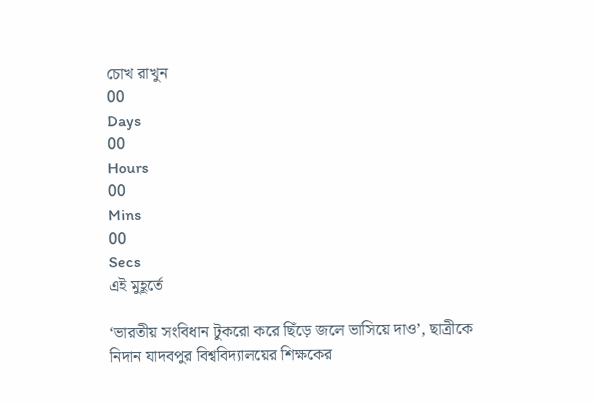চোখ রাখুন
00
Days
00
Hours
00
Mins
00
Secs
এই মুহূর্তে

‘ভারতীয় সংবিধান টুকরো করে ছিঁড়ে জলে ভাসিয়ে দাও’, ছাত্রীকে নিদান যাদবপুর বিশ্ববিদ্যালয়ের শিক্ষকের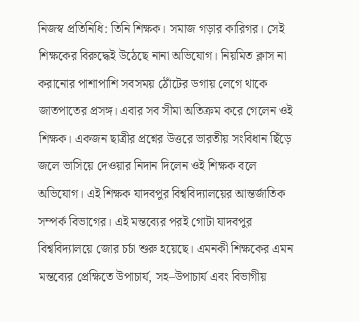নিজস্ব প্রতিনিধি: তিনি শিক্ষক। সমাজ গড়ার কারিগর। সেই শিক্ষকের বিরুদ্ধেই উঠেছে নানা অভিযোগ। নিয়মিত‌ ক্লাস না করানোর পাশাপাশি সবসময় ঠোঁটের ডগায় লেগে থাকে জাতপাতের প্রসঙ্গ। এবার সব সীমা অতিক্রম করে গেলেন ওই শিক্ষক। একজন ছাত্রীর প্রশ্নের উত্তরে ভারতীয় সংবিধান ছিঁড়ে জলে ভাসিয়ে দেওয়ার নিদান দিলেন ওই শিক্ষক বলে অভিযোগ। এই শিক্ষক যাদবপুর বিশ্ববিদ্যালয়ের আন্তর্জাতিক সম্পর্ক বিভাগের। এই মন্তব্যের পরই গোটা যাদবপুর বিশ্ববিদ্যালয়ে জোর চর্চা শুরু হয়েছে। এমনকী শিক্ষকের এমন মন্তব্যের প্রেক্ষিতে উপাচার্য, সহ–উপাচার্য এবং বিভাগীয়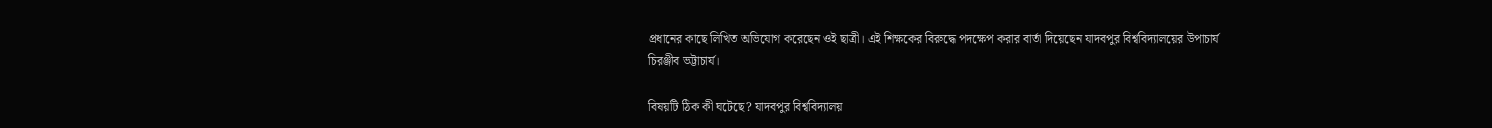প্রধানের কাছে লিখিত অভিযোগ করেছেন ওই ছাত্রী। এই শিক্ষকের বিরুদ্ধে পদক্ষেপ করার বার্তা দিয়েছেন যাদবপুর বিশ্ববিদ্যালয়ের উপাচার্য চিরঞ্জীব ভট্টাচার্য।

বিষয়টি ঠিক কী ঘটেছে? যাদবপুর বিশ্ববিদ্যালয়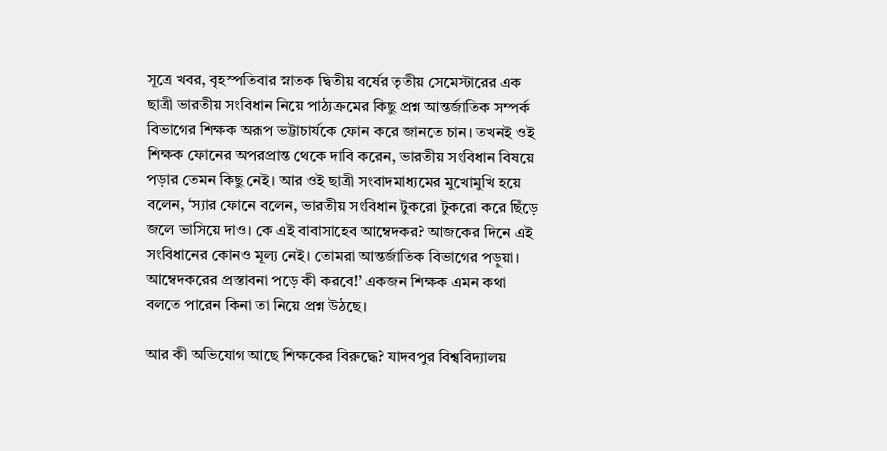সূত্রে খবর, বৃহস্পতিবার স্নাতক দ্বিতীয় বর্ষের তৃতীয় সেমেস্টারের এক ছাত্রী ভারতীয় সংবিধান নিয়ে পাঠ্যক্রমের কিছু প্রশ্ন আন্তর্জাতিক সম্পর্ক বিভাগের শিক্ষক অরূপ ভট্টাচার্যকে ফোন করে জানতে চান। তখনই ওই শিক্ষক ফোনের অপরপ্রান্ত থেকে দাবি করেন, ভারতীয় সংবিধান বিষয়ে পড়ার তেমন কিছু নেই। আর ওই ছাত্রী সংবাদমাধ্যমের মুখোমুখি হয়ে বলেন, ‘স্যার ফোনে বলেন, ভারতীয় সংবিধান টুকরো টুকরো করে ছিঁড়ে জলে ভাসিয়ে দাও। কে এই বাবাসাহেব আম্বেদকর? আজকের দিনে এই সংবিধানের কোন‌ও মূল্য নেই। তোমরা আন্তর্জাতিক বিভাগের পড়ুয়া। আম্বেদকরের প্রস্তাবনা পড়ে কী করবে!’ একজন শিক্ষক এমন কথা বলতে পারেন কিনা তা নিয়ে প্রশ্ন উঠছে।

আর কী অভিযোগ আছে শিক্ষকের বিরুদ্ধে? যাদবপুর বিশ্ববিদ্যালয়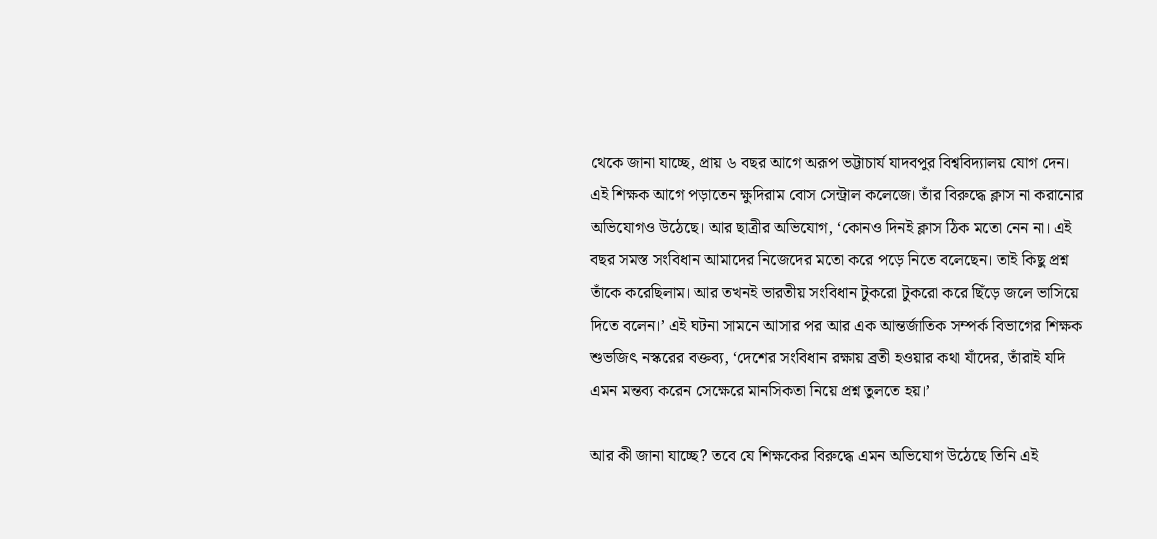থেকে জানা যাচ্ছে, প্রায় ৬ বছর আগে অরূপ ভট্টাচার্য যাদবপুর বিশ্ববিদ্যালয় যোগ দেন। এই শিক্ষক আগে পড়াতেন ক্ষুদিরাম বোস সেন্ট্রাল কলেজে। তাঁর বিরুদ্ধে ক্লাস না করানোর অভিযোগও উঠেছে। আর ছাত্রীর অভিযোগ, ‘কোনও দিনই ক্লাস ঠিক মতো নেন না। এই বছর সমস্ত সংবিধান আমাদের নিজেদের মতো করে পড়ে নিতে বলেছেন। তাই কিছু প্রশ্ন তাঁকে করেছিলাম। আর তখনই ভারতীয় সংবিধান টুকরো টুকরো করে ছিঁড়ে জলে ভাসিয়ে দিতে বলেন।’ এই ঘটনা সামনে আসার পর আর এক আন্তর্জাতিক সম্পর্ক বিভাগের শিক্ষক শুভজিৎ নস্করের বক্তব্য, ‘দেশের সংবিধান রক্ষায় ব্রতী হওয়ার কথা যাঁদের, তাঁরাই যদি এমন মন্তব্য করেন সেক্ষেরে মানসিকতা নিয়ে প্রশ্ন তুলতে হয়।’

আর কী জানা যাচ্ছে? তবে যে শিক্ষকের বিরুদ্ধে এমন অভিযোগ উঠেছে তিনি এই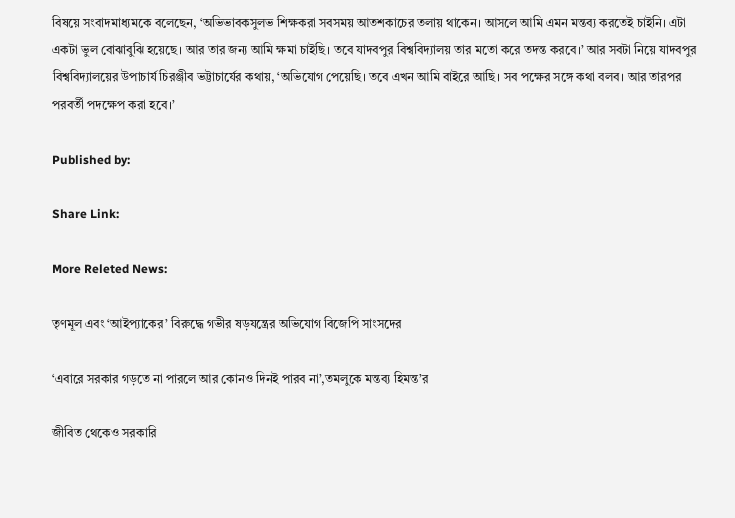বিষয়ে সংবাদমাধ্যমকে বলেছেন, ‘অভিভাবকসুলভ শিক্ষকরা সবসময় আতশকাচের তলায় থাকেন। আসলে আমি এমন মন্তব্য করতেই চাইনি। এটা একটা ভুল বোঝাবুঝি হয়েছে। আর তার জন্য আমি ক্ষমা চাইছি। তবে যাদবপুর বিশ্ববিদ্যালয় তার মতো করে তদন্ত করবে।’ আর সবটা নিয়ে যাদবপুর বিশ্ববিদ্যালয়ের উপাচার্য চিরঞ্জীব ভট্টাচার্যের কথায়, ‘অভিযোগ পেয়েছি। তবে এখন আমি বাইরে আছি। সব পক্ষের সঙ্গে কথা বলব। আর তারপর পরবর্তী পদক্ষেপ করা হবে।’

Published by:

Share Link:

More Releted News:

তৃণমূল এবং ‘আইপ্যাকের’ বিরুদ্ধে গভীর ষড়যন্ত্রের অভিযোগ বিজেপি সাংসদের

‘এবারে সরকার গড়তে না পারলে আর কোনও দিনই পারব না’,তমলুকে মন্তব্য হিমন্ত’র

জীবিত থেকেও সরকারি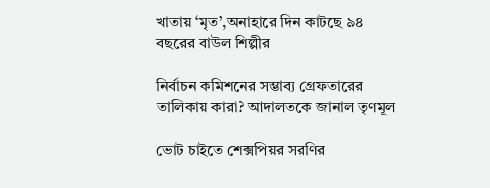খাতায় ‘মৃত’,অনাহারে দিন কাটছে ৯৪ বছরের বাউল শিল্পীর

নির্বাচন কমিশনের সম্ভাব্য গ্রেফতারের তালিকায় কারা? আদালতকে জানাল তৃণমূল

ভোট চাইতে শেক্সপিয়র সরণির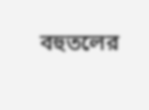বহুতলের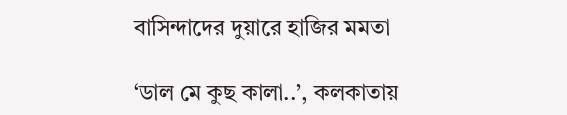বাসিন্দাদের দুয়ারে হাজির মমতা

‘ডাল মে কুছ কালা..’, কলকাতায়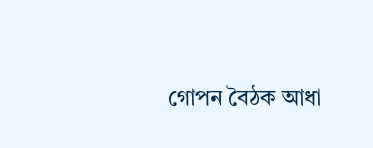গোপন বৈঠক আধা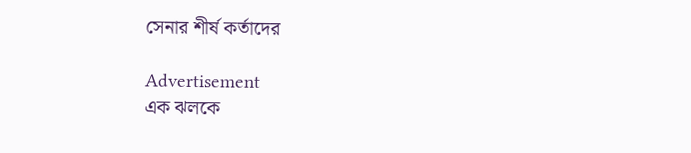সেনার শীর্ষ কর্তাদের

Advertisement
এক ঝলকে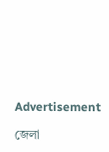Advertisement

জেলা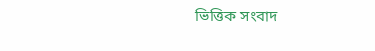ভিত্তিক সংবাদ